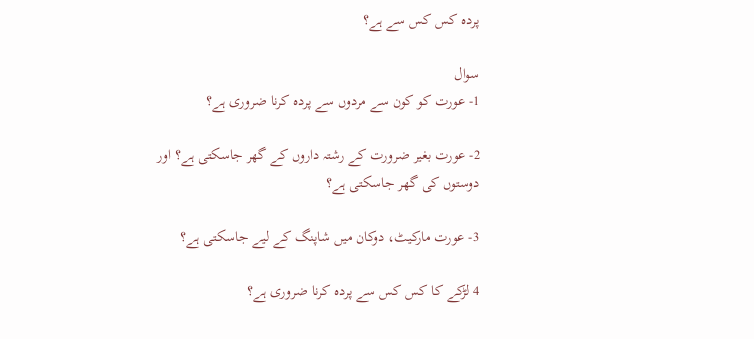پردہ کس کس سے ہے؟

سوال
1- عورت کو کون سے مردوں سے پردہ کرنا ضروری ہے؟

2- عورت بغیر ضرورت کے رشتہ داروں کے گھر جاسکتی ہے؟ اور دوستوں کی گھر جاسکتی ہے؟

3- عورت مارکیٹ، دوکان میں شاپنگ کے لیے جاسکتی ہے؟

4 لڑکے کا کس کس سے پردہ کرنا ضروری ہے؟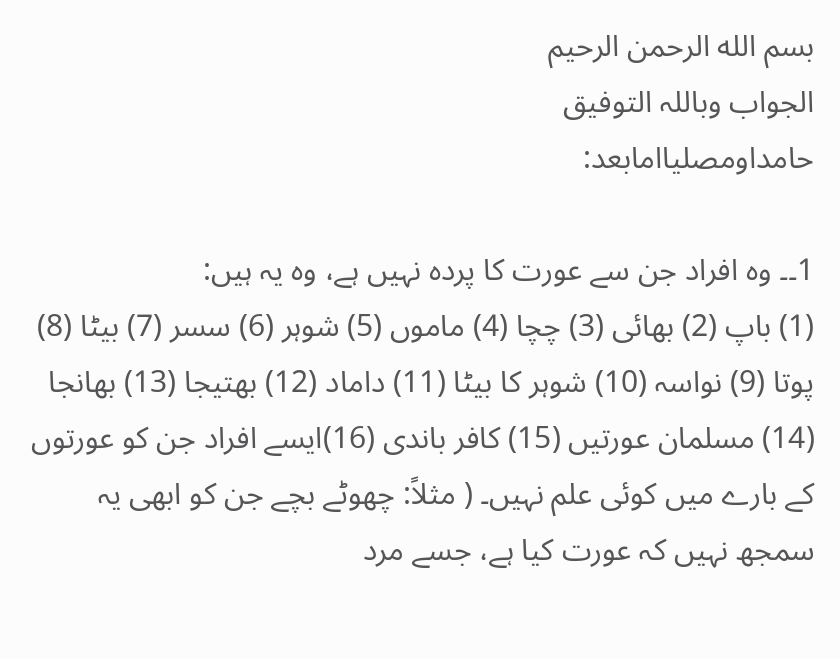بسم الله الرحمن الرحيم
الجواب وباللہ التوفیق
حامداومصلیاامابعد:

1۔۔ وہ افراد جن سے عورت کا پردہ نہیں ہے، وہ یہ ہیں:
(1) باپ (2) بھائی (3) چچا (4) ماموں (5) شوہر (6) سسر (7) بیٹا (8) پوتا (9) نواسہ (10) شوہر کا بیٹا (11) داماد (12) بھتیجا (13) بھانجا (14) مسلمان عورتیں (15) کافر باندی (16)ایسے افراد جن کو عورتوں کے بارے میں کوئی علم نہیں۔ ( مثلاً: چھوٹے بچے جن کو ابھی یہ سمجھ نہیں کہ عورت کیا ہے، جسے مرد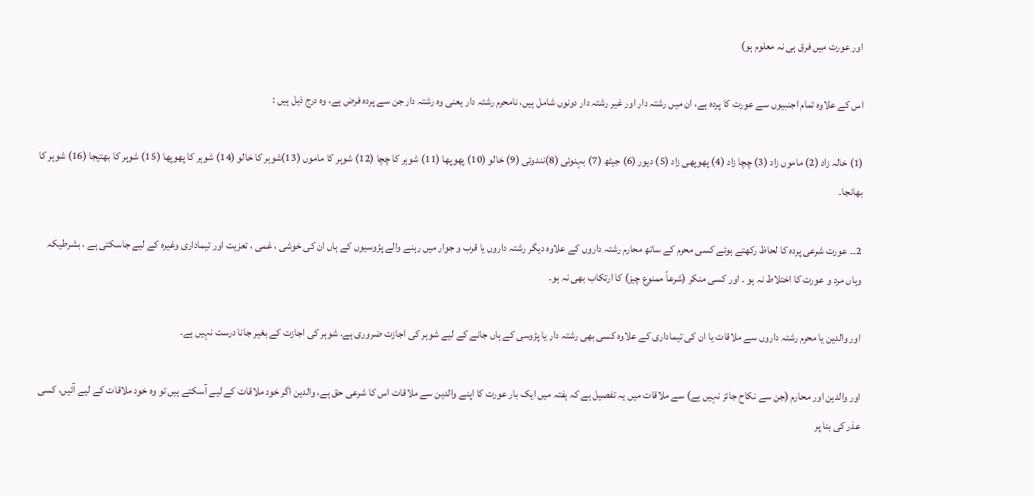اور عورت میں فرق ہی نہ معلوم ہو)

اس کے علاوہ تمام اجنبیوں سے عورت کا پردہ ہے، ان میں رشتہ دار اور غیر رشتہ دار دونوں شامل ہیں، نامحرم رشتہ دار یعنی وہ رشتہ دار جن سے پردہ فرض ہے، وہ درج ذیل ہیں :

(1) خالہ زاد (2) ماموں زاد (3) چچا زاد (4) پھوپھی زاد (5) دیور (6) جیٹھ (7) بہنوئی (8)نندوئی (9) خالو (10) پھوپھا (11) شوہر کا چچا (12) شوہر کا ماموں (13)شوہر کا خالو (14) شوہر کا پھوپھا (15) شوہر کا بھتیجا (16) شوہر کا بھانجا۔

2۔۔ عورت شرعی پردہ کا لحاظ رکھتے ہوئے کسی محرم کے ساتھ محارم رشتہ داروں کے علاوہ دیگر رشتہ داروں یا قرب و جوار میں رہنے والے پڑوسیوں کے ہاں ان کی خوشی ، غمی ، تعزیت اور تیماداری وغیرہ کے لیے جاسکتی ہے ، بشرطیکہ وہاں مرد و عورت کا اختلاط نہ ہو ۔ اور کسی منکر (شرعاً ممنوع چیز) کا ارتکاب بھی نہ ہو۔

اور والدین یا محرم رشتہ داروں سے ملاقات یا ان کی تیماداری کے علاوہ کسی بھی رشتہ دار یا پڑوسی کے ہاں جانے کے لیے شوہر کی اجازت ضروری ہے، شوہر کی اجازت کے بغیر جانا درست نہیں ہے۔

اور والدین اور محارم (جن سے نکاح جائز نہیں ہے) سے ملاقات میں یہ تفصیل ہے کہ ہفتہ میں ایک بار عورت کا اپنے والدین سے ملاقات اس کا شرعی حق ہے، والدین اگر خود ملاقات کے لیے آسکتے ہیں تو وہ خود ملاقات کے لیے آئیں، کسی عذر کی بنا پر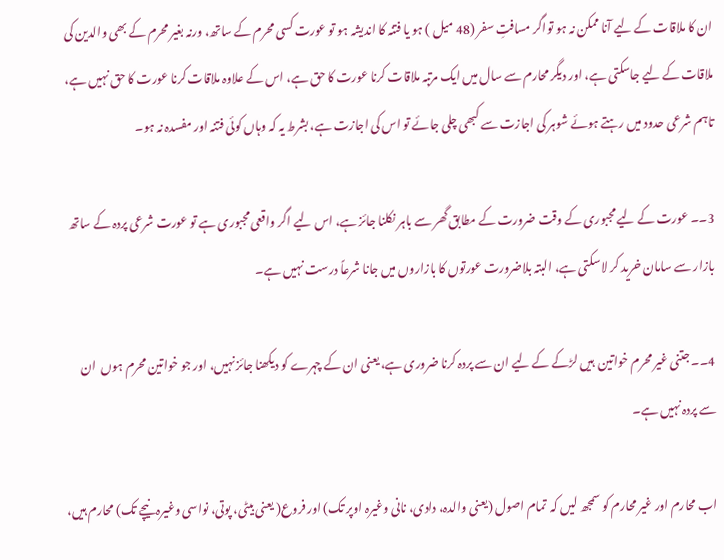ان کا ملاقات کے لیے آنا ممکن نہ ہو تواگر مسافتِ سفر (48 میل ) ہو یا فتنہ کا اندیشہ ہو تو عورت کسی محرم کے ساتھ، ورنہ بغیر محرم کے بھی والدین کی ملاقات کے لیے جاسکتی ہے، اور دیگر محارم سے سال میں ایک مرتبہ ملاقات کرنا عورت کا حق ہے، اس کے علاوہ ملاقات کرنا عورت کا حق نہیں ہے، تاہم شرعی حدود میں رہتے ہوئے شوہر کی اجازت سے کبھی چلی جائے تو اس کی اجازت ہے، بشرط یہ کہ وہاں کوئی فتنہ اور مفسدہ نہ ہو۔

3۔۔ عورت کے لیے مجبوری کے وقت ضرورت کے مطابق گھر سے باہر نکلنا جائز ہے، اس لیے اگر واقعی مجبوری ہے تو عورت شرعی پردہ کے ساتھ بازار سے سامان خرید کر لا سکتی ہے، البتہ بلاضرورت عورتوں کا بازاروں میں جانا شرعاً درست نہیں ہے۔

4۔۔ جتنی غیر محرم خواتین  ہیں لڑکے کے لیے ان سے پردہ کرنا ضروری ہے، یعنی ان کے چہرے کو دیکھنا جائز نہیں، اور جو خواتین محرم ہوں  ان سے پردہ نہیں ہے۔

اب محارم اور غیر محارم کو سمجھ لیں کہ  تمام اصول (یعنی والدہ، دادی، نانی وغیرہ اوپر تک) اور فروع( یعنی بیٹی، پوتی، نواسی وغیرہ نیچے تک) محارم ہیں،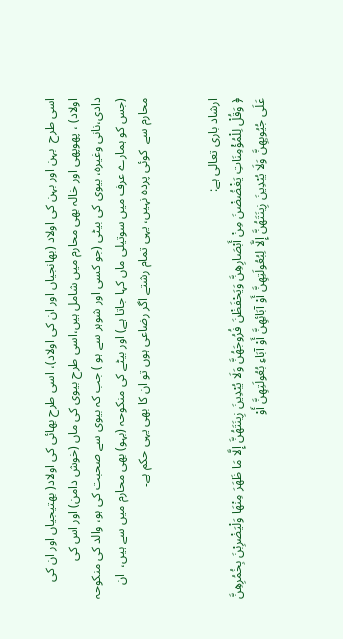اسی طرح  بہن اور بہن کی اولاد (بھانجیاں اور ان کی اولاد)، اسی طرح بھائی کی اولاد( بھتیجیاں اور ان کی اولاد) ، پھوپھی اور خالہ بھی محارم میں شامل ہیں،اسی طرح بیوی کی ماں (خوش دامن) اور اس کی دادی،نانی وغیرہ، بیوی کی بیٹی (جو کسی اور شوہر سے ہو ) جب کہ بیوی سے صحبت کی ہو، والد کی منکوحہ (جس کو ہمارے عرف میں سوتیلی ماں کہا جاتا ہے) اور بیٹے کی منکوحہ (بہو) بھی محارم میں سے ہیں،  ان محارم سے  کوئی پردہ نہیں، یہی تمام رشتے اگر رضاعی ہوں تو ان کا بھی یہی حکم ہے۔


ارشاد باری تعالی ہے:
﴿ وَقُلْ لِلْمُؤْمِنَاتِ يَغْضُضْنَ مِنْ أَبْصَارِهِنَّ وَيَحْفَظْنَ فُرُوجَهُنَّ وَلَا يُبْدِينَ زِينَتَهُنَّ إِلَّا مَا ظَهَرَ مِنْهَا وَلْيَضْرِبْنَ بِخُمُرِهِنَّ عَلَى جُيُوبِهِنَّ وَلَا يُبْدِينَ زِينَتَهُنَّ إِلَّا لِبُعُولَتِهِنَّ أَوْ آبَائِهِنَّ أَوْ آبَاءِ بُعُولَتِهِنَّ أَوْ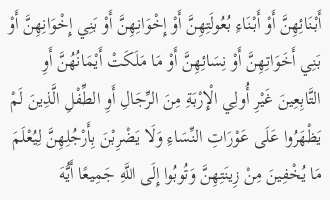أَبْنَائِهِنَّ أَوْ أَبْنَاءِ بُعُولَتِهِنَّ أَوْ إِخْوَانِهِنَّ أَوْ بَنِي إِخْوَانِهِنَّ أَوْ بَنِي أَخَوَاتِهِنَّ أَوْ نِسَائِهِنَّ أَوْ مَا مَلَكَتْ أَيْمَانُهُنَّ أَوِ التَّابِعِينَ غَيْرِ أُولِي الْإِرْبَةِ مِنَ الرِّجَالِ أَوِ الطِّفْلِ الَّذِينَ لَمْ يَظْهَرُوا عَلَى عَوْرَاتِ النِّسَاءِ وَلَا يَضْرِبْنَ بِأَرْجُلِهِنَّ لِيُعْلَمَ مَا يُخْفِينَ مِنْ زِينَتِهِنَّ وَتُوبُوا إِلَى اللَّهِ جَمِيعًا أَيُّهَ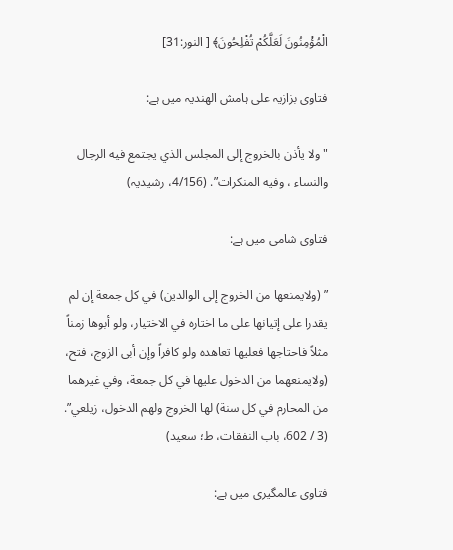الْمُؤْمِنُونَ لَعَلَّكُمْ تُفْلِحُونَ﴾ [ النور:31]

فتاوی بزازیہ علی ہامش الھندیہ میں ہے:

"ولا یأذن بالخروج إلی المجلس الذي یجتمع فیه الرجال والنساء ، وفیه المنکرات”. (4/156، رشیدیہ)

فتاوی شامی میں ہے:

” (ولايمنعها من الخروج إلى الوالدين) في كل جمعة إن لم يقدرا على إتيانها على ما اختاره في الاختيار، ولو أبوها زمناً مثلاً فاحتاجها فعليها تعاهده ولو كافراً وإن أبى الزوج، فتح، (ولايمنعهما من الدخول عليها في كل جمعة، وفي غيرهما من المحارم في كل سنة) لها الخروج ولهم الدخول، زيلعي”. (3 / 602، باب النفقات، ط؛ سعید)

فتاوی عالمگیری میں ہے: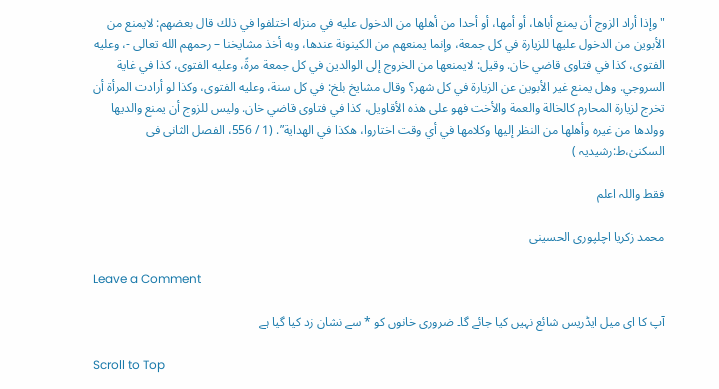"وإذا أراد الزوج أن يمنع أباها، أو أمها، أو أحدا من أهلها من الدخول عليه في منزله اختلفوا في ذلك قال بعضهم: لايمنع من الأبوين من الدخول عليها للزيارة في كل جمعة، وإنما يمنعهم من الكينونة عندها، وبه أخذ مشايخنا – رحمهم الله تعالى -، وعليه الفتوى، كذا في فتاوى قاضي خان. وقيل: لايمنعها من الخروج إلى الوالدين في كل جمعة مرةً، وعليه الفتوى، كذا في غاية السروجي. وهل يمنع غير الأبوين عن الزيارة في كل شهر؟ وقال مشايخ بلخ: في كل سنة، وعليه الفتوى، وكذا لو أرادت المرأة أن تخرج لزيارة المحارم كالخالة والعمة والأخت فهو على هذه الأقاويل، كذا في فتاوى قاضي خان. وليس للزوج أن يمنع والديها وولدها من غيره وأهلها من النظر إليها وكلامها في أي وقت اختاروا، هكذا في الهداية”. (1 / 556، الفصل الثانی فی السکنیٰ،ط:رشیدیہ )

فقط واللہ اعلم

محمد زکریا اچلپوری الحسینی

Leave a Comment

آپ کا ای میل ایڈریس شائع نہیں کیا جائے گا۔ ضروری خانوں کو * سے نشان زد کیا گیا ہے

Scroll to Top